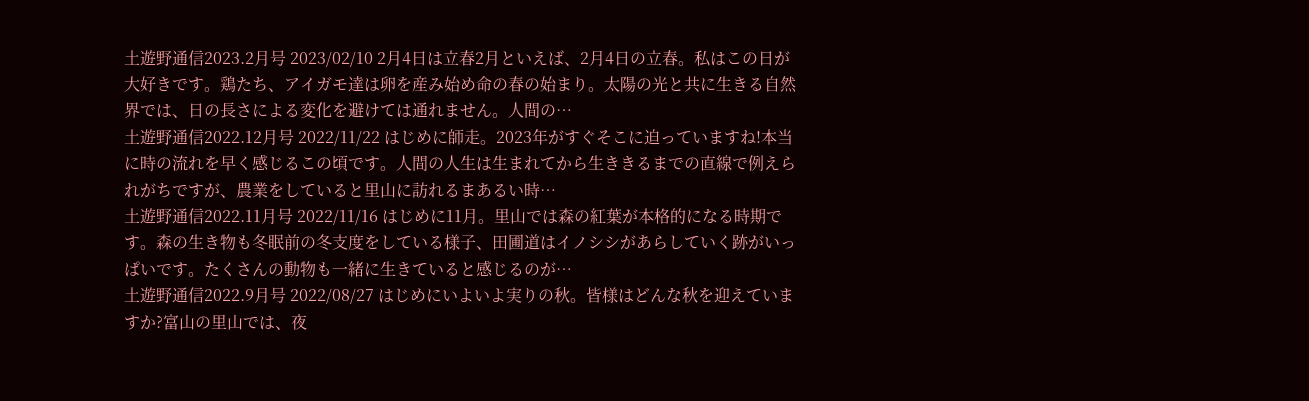土遊野通信2023.2月号 2023/02/10 2月4日は立春2月といえば、2月4日の立春。私はこの日が大好きです。鶏たち、アイガモ達は卵を産み始め命の春の始まり。太陽の光と共に生きる自然界では、日の長さによる変化を避けては通れません。人間の…
土遊野通信2022.12月号 2022/11/22 はじめに師走。2023年がすぐそこに迫っていますね!本当に時の流れを早く感じるこの頃です。人間の人生は生まれてから生ききるまでの直線で例えられがちですが、農業をしていると里山に訪れるまあるい時…
土遊野通信2022.11月号 2022/11/16 はじめに11月。里山では森の紅葉が本格的になる時期です。森の生き物も冬眠前の冬支度をしている様子、田圃道はイノシシがあらしていく跡がいっぱいです。たくさんの動物も一緒に生きていると感じるのが…
土遊野通信2022.9月号 2022/08/27 はじめにいよいよ実りの秋。皆様はどんな秋を迎えていますか?富山の里山では、夜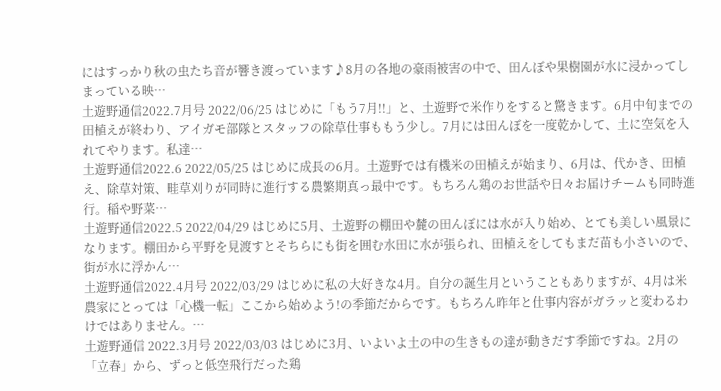にはすっかり秋の虫たち音が響き渡っています♪8月の各地の豪雨被害の中で、田んぼや果樹園が水に浸かってしまっている映…
土遊野通信2022.7月号 2022/06/25 はじめに「もう7月!!」と、土遊野で米作りをすると驚きます。6月中旬までの田植えが終わり、アイガモ部隊とスタッフの除草仕事ももう少し。7月には田んぼを一度乾かして、土に空気を入れてやります。私達…
土遊野通信2022.6 2022/05/25 はじめに成長の6月。土遊野では有機米の田植えが始まり、6月は、代かき、田植え、除草対策、畦草刈りが同時に進行する農繁期真っ最中です。もちろん鶏のお世話や日々お届けチームも同時進行。稲や野菜…
土遊野通信2022.5 2022/04/29 はじめに5月、土遊野の棚田や麓の田んぼには水が入り始め、とても美しい風景になります。棚田から平野を見渡すとそちらにも街を囲む水田に水が張られ、田植えをしてもまだ苗も小さいので、街が水に浮かん…
土遊野通信2022.4月号 2022/03/29 はじめに私の大好きな4月。自分の誕生月ということもありますが、4月は米農家にとっては「心機一転」ここから始めよう!の季節だからです。もちろん昨年と仕事内容がガラッと変わるわけではありません。…
土遊野通信 2022.3月号 2022/03/03 はじめに3月、いよいよ土の中の生きもの達が動きだす季節ですね。2月の「立春」から、ずっと低空飛行だった鶏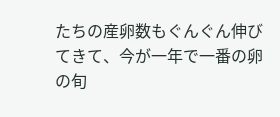たちの産卵数もぐんぐん伸びてきて、今が一年で一番の卵の旬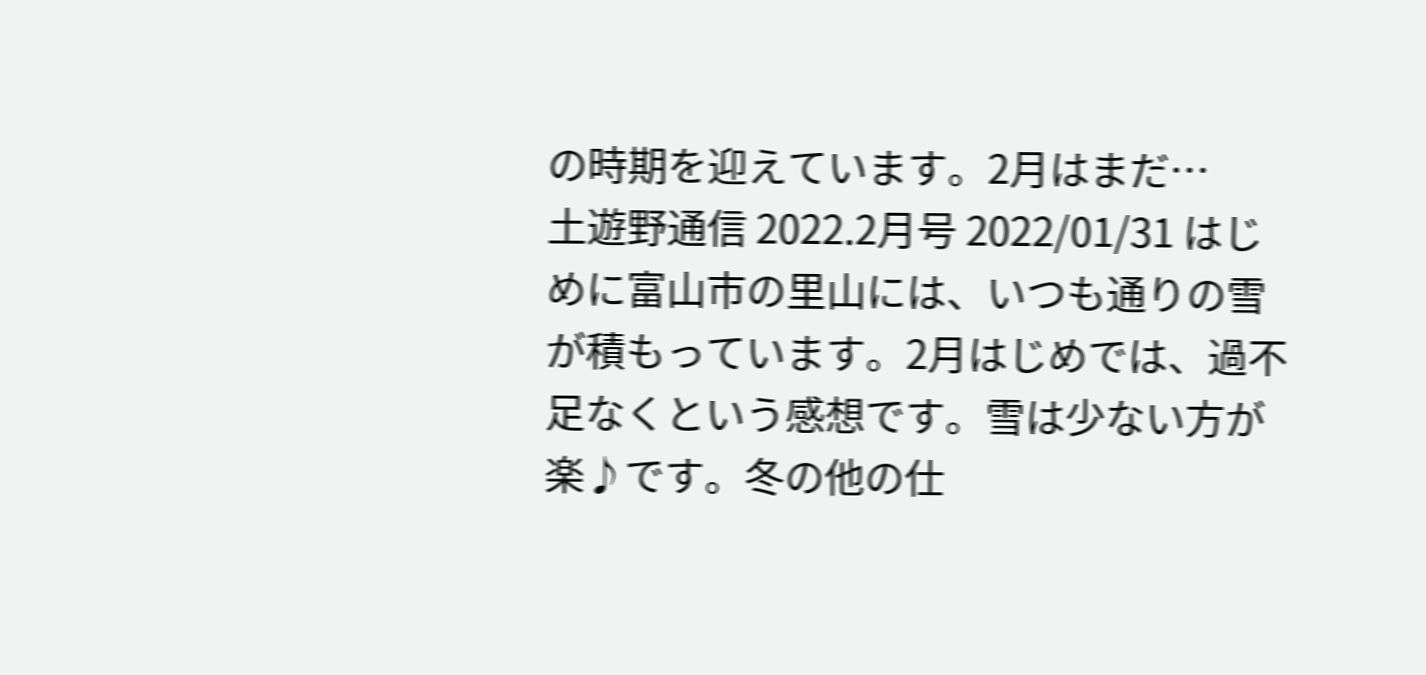の時期を迎えています。2月はまだ…
土遊野通信 2022.2月号 2022/01/31 はじめに富山市の里山には、いつも通りの雪が積もっています。2月はじめでは、過不足なくという感想です。雪は少ない方が楽♪です。冬の他の仕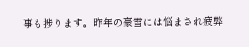事も捗ります。昨年の豪雪には悩まされ疲弊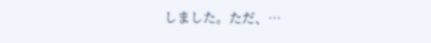しました。ただ、…